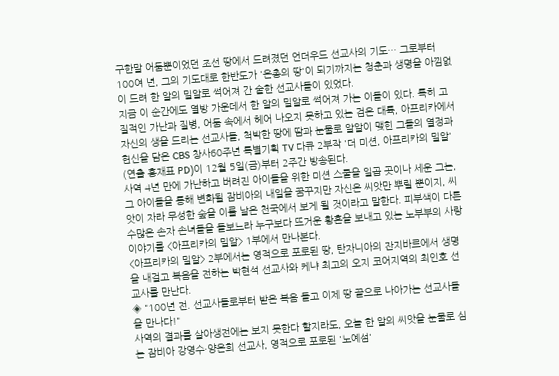구한말 어둠뿐이었던 조선 땅에서 드려졌던 언더우드 선교사의 기도… 그로부터 100여 년, 그의 기도대로 한반도가 '은총의 땅'이 되기까지는 청춘과 생명을 아낌없이 드려 한 알의 밀알로 썩어져 간 숱한 선교사들이 있었다.
지금 이 순간에도 열방 가운데서 한 알의 밀알로 썩어져 가는 이들이 있다. 특히 고질적인 가난과 질병, 어둠 속에서 헤어 나오지 못하고 있는 검은 대륙, 아프리카에서 자신의 생을 드리는 선교사들, 척박한 땅에 땀과 눈물로 알알이 맺힌 그들의 열정과 헌신을 담은 CBS 창사60주년 특별기획 TV 다큐 2부작 '더 미션, 아프리카의 밀알' (연출 홍재표 PD)이 12월 5일(금)부터 2주간 방송된다.
사역 4년 만에 가난하고 버려진 아이들을 위한 미션 스쿨을 일곱 곳이나 세운 그는, 그 아이들을 통해 변화될 잠비아의 내일을 꿈꾸지만 자신은 씨앗만 뿌릴 뿐이지, 씨앗이 자라 무성한 숲을 이룰 날은 천국에서 보게 될 것이라고 말한다. 피부색이 다른 수많은 손자 손녀들을 돌보느라 누구보다 뜨거운 황혼을 보내고 있는 노부부의 사랑 이야기를 <아프리카의 밀알> 1부에서 만나본다.
<아프리카의 밀알> 2부에서는 영적으로 포로된 땅, 탄자니아의 잔지바르에서 생명을 내걸고 복음을 전하는 박현석 선교사와 케냐 최고의 오지 코어지역의 최인호 선교사를 만난다.
◈ "100년 전. 선교사들로부터 받은 복음 들고 이제 땅 끝으로 나아가는 선교사들을 만나다!"
사역의 결과를 살아생전에는 보지 못한다 할지라도, 오늘 한 알의 씨앗을 눈물로 심는 잠비아 강영수·양은희 선교사, 영적으로 포로된 '노예섬'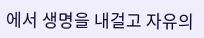에서 생명을 내걸고 자유의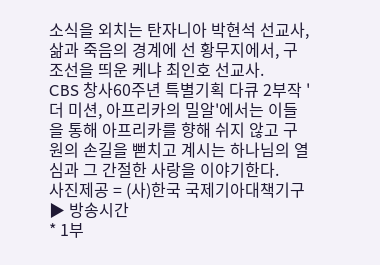소식을 외치는 탄자니아 박현석 선교사, 삶과 죽음의 경계에 선 황무지에서, 구조선을 띄운 케냐 최인호 선교사.
CBS 창사60주년 특별기획 다큐 2부작 '더 미션, 아프리카의 밀알'에서는 이들을 통해 아프리카를 향해 쉬지 않고 구원의 손길을 뻗치고 계시는 하나님의 열심과 그 간절한 사랑을 이야기한다.
사진제공 = (사)한국 국제기아대책기구
▶ 방송시간
* 1부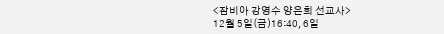<잠비아 강영수 양은희 선교사>
12월 5일(금)16:40, 6일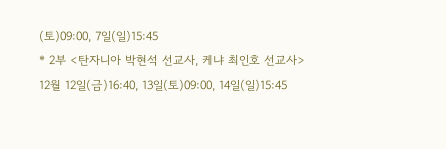(토)09:00, 7일(일)15:45
* 2부 <탄자니아 박현석 선교사, 케냐 최인호 선교사>
12월 12일(금)16:40, 13일(토)09:00, 14일(일)15:45